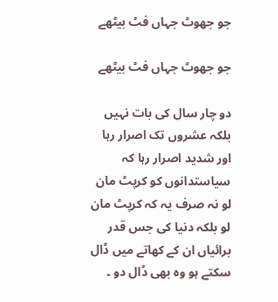جو جھوٹ جہاں فٹ بیٹھے

جو جھوٹ جہاں فٹ بیٹھے

دو چار سال کی بات نہیں بلکہ عشروں تک اصرار رہا اور شدید اصرار رہا کہ سیاستدانوں کو کرپٹ مان لو نہ صرف یہ کہ کرپٹ مان لو بلکہ دنیا کی جس قدر برائیاں ان کے کھاتے میں ڈال سکتے ہو وہ بھی ڈال دو ۔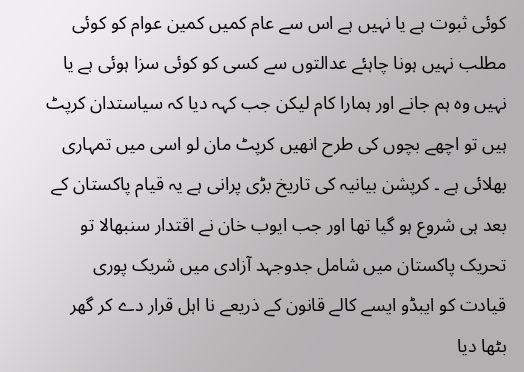کوئی ثبوت ہے یا نہیں ہے اس سے عام کمیں کمین عوام کو کوئی مطلب نہیں ہونا چاہئے عدالتوں سے کسی کو کوئی سزا ہوئی ہے یا نہیں وہ ہم جانے اور ہمارا کام لیکن جب کہہ دیا کہ سیاستدان کرپٹ ہیں تو اچھے بچوں کی طرح انھیں کرپٹ مان لو اسی میں تمہاری بھلائی ہے ۔ کرپشن بیانیہ کی تاریخ بڑی پرانی ہے یہ قیام پاکستان کے بعد ہی شروع ہو گیا تھا اور جب ایوب خان نے اقتدار سنبھالا تو تحریک پاکستان میں شامل جدوجہد آزادی میں شریک پوری قیادت کو ایبڈو ایسے کالے قانون کے ذریعے نا اہل قرار دے کر گھر بٹھا دیا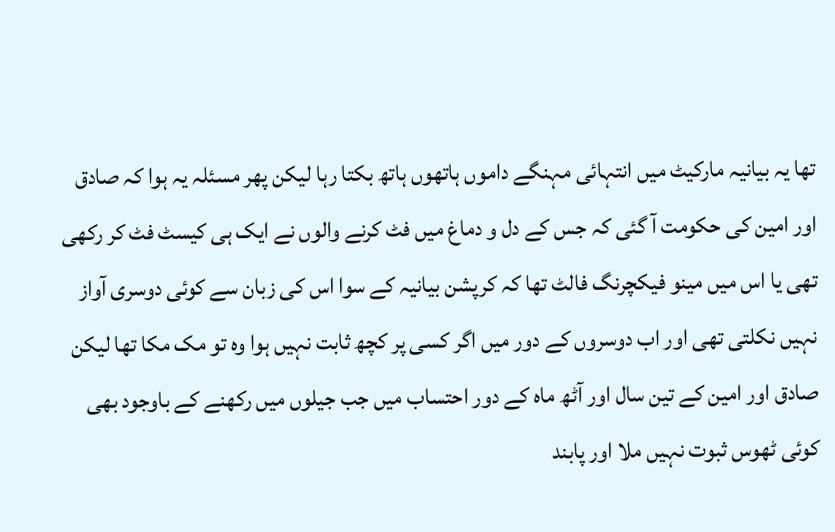تھا یہ بیانیہ مارکیٹ میں انتہائی مہنگے داموں ہاتھوں ہاتھ بکتا رہا لیکن پھر مسئلہ یہ ہوا کہ صادق اور امین کی حکومت آ گئی کہ جس کے دل و دماغ میں فٹ کرنے والوں نے ایک ہی کیسٹ فٹ کر رکھی تھی یا اس میں مینو فیکچرنگ فالٹ تھا کہ کرپشن بیانیہ کے سوا اس کی زبان سے کوئی دوسری آواز نہیں نکلتی تھی اور اب دوسروں کے دور میں اگر کسی پر کچھ ثابت نہیں ہوا وہ تو مک مکا تھا لیکن صادق اور امین کے تین سال اور آٹھ ماہ کے دور احتساب میں جب جیلوں میں رکھنے کے باوجود بھی کوئی ٹھوس ثبوت نہیں ملا اور پابند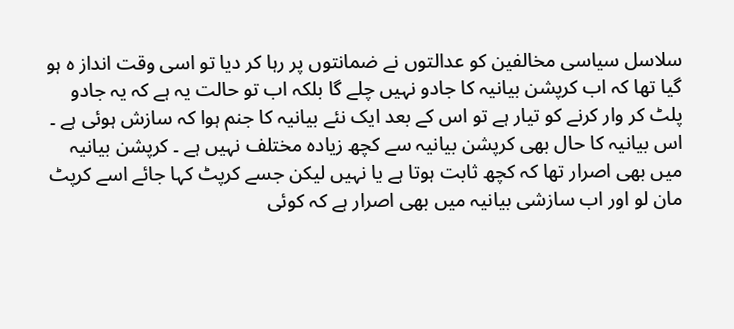سلاسل سیاسی مخالفین کو عدالتوں نے ضمانتوں پر رہا کر دیا تو اسی وقت انداز ہ ہو گیا تھا کہ اب کرپشن بیانیہ کا جادو نہیں چلے گا بلکہ اب تو حالت یہ ہے کہ یہ جادو پلٹ کر وار کرنے کو تیار ہے تو اس کے بعد ایک نئے بیانیہ کا جنم ہوا کہ سازش ہوئی ہے ۔ اس بیانیہ کا حال بھی کرپشن بیانیہ سے کچھ زیادہ مختلف نہیں ہے ۔ کرپشن بیانیہ میں بھی اصرار تھا کہ کچھ ثابت ہوتا ہے یا نہیں لیکن جسے کرپٹ کہا جائے اسے کرپٹ مان لو اور اب سازشی بیانیہ میں بھی اصرار ہے کہ کوئی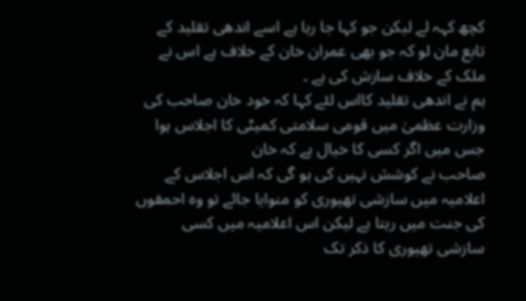کچھ کہہ لے لیکن جو کہا جا رہا ہے اسے اندھی تقلید کے تابع مان لو کہ جو بھی عمران خان کے خلاف ہے اس نے ملک کے خلاف سازش کی ہے ۔
ہم نے اندھی تقلید کااس لئے کہا کہ خود خان صاحب کی وزارت عظمیٰ میں قومی سلامتی کمیٹی کا اجلاس ہوا جس میں اگر کسی کا خیال ہے کہ خان
صاحب نے کوشش نہیں کی ہو گی کہ اس اجلاس کے اعلامیہ میں سازشی تھیوری کو منوایا جائے تو وہ احمقوں کی جنت میں رہتا ہے لیکن اس اعلامیہ میں کسی سازشی تھیوری کا ذکر تک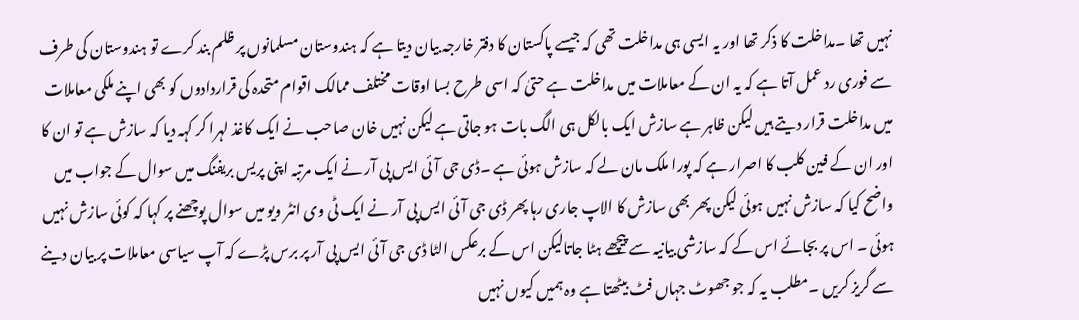نہیں تھا ۔مداخلت کا ذکر تھا اور یہ ایسی ہی مداخلت تھی کہ جیسے پاکستان کا دفتر خارجہ بیان دیتا ہے کہ ہندوستان مسلمانوں پر ظلم بند کرے تو ہندوستان کی طرف سے فوری رد عمل آتا ہے کہ یہ ان کے معاملات میں مداخلت ہے حتیٰ کہ اسی طرح بسا اوقات مختلف ممالک اقوام متحدہ کی قراردادوں کو بھی اپنے ملکی معاملات میں مداخلت قرار دیتے ہیں لیکن ظاہر ہے سازش ایک بالکل ہی الگ بات ہو جاتی ہے لیکن نہیں خان صاحب نے ایک کاغذ لہرا کر کہہ دیا کہ سازش ہے تو ان کا اور ان کے فین کلب کا اصرار ہے کہ پورا ملک مان لے کہ سازش ہوئی ہے ۔ڈی جی آئی ایس پی آر نے ایک مرتبہ اپنی پریس بریفنگ میں سوال کے جواب میں واضح کیا کہ سازش نہیں ہوئی لیکن پھر بھی سازش کا الاپ جاری رہا پھر ڈی جی آئی ایس پی آر نے ایک ٹی وی انٹر ویو میں سوال پوچھنے پر کہا کہ کوئی سازش نہیں ہوئی ۔ اس پر بجائے اس کے کہ سازشی بیانیہ سے پیچھے ہٹا جاتالیکن اس کے برعکس الٹا ڈی جی آئی ایس پی آر پر برس پڑے کہ آپ سیاسی معاملات پر بیان دینے سے گریز کریں ۔مطلب یہ کہ جو جھوٹ جہاں فٹ بیٹھتا ہے وہ ہمیں کیوں نہیں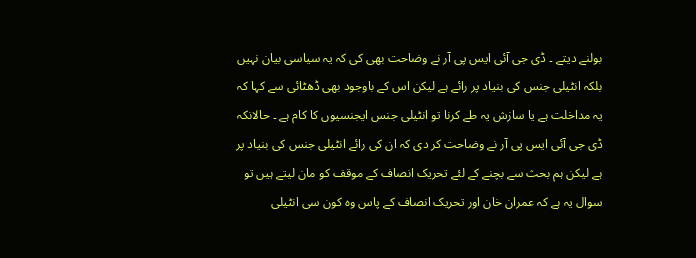بولنے دیتے ۔ ڈی جی آئی ایس پی آر نے وضاحت بھی کی کہ یہ سیاسی بیان نہیں بلکہ انٹیلی جنس کی بنیاد پر رائے ہے لیکن اس کے باوجود بھی ڈھٹائی سے کہا کہ یہ مداخلت ہے یا سازش یہ طے کرنا تو انٹیلی جنس ایجنسیوں کا کام ہے ۔ حالانکہ ڈی جی آئی ایس پی آر نے وضاحت کر دی کہ ان کی رائے انٹیلی جنس کی بنیاد پر ہے لیکن ہم بحث سے بچنے کے لئے تحریک انصاف کے موقف کو مان لیتے ہیں تو سوال یہ ہے کہ عمران خان اور تحریک انصاف کے پاس وہ کون سی انٹیلی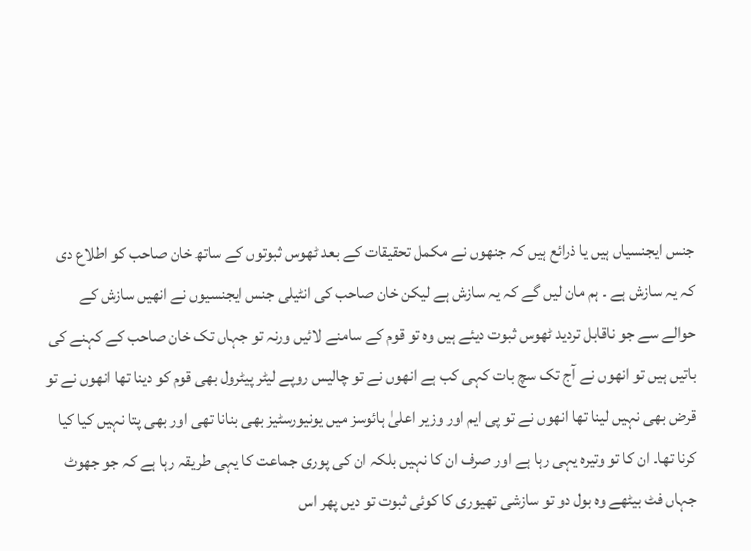جنس ایجنسیاں ہیں یا ذرائع ہیں کہ جنھوں نے مکمل تحقیقات کے بعد ٹھوس ثبوتوں کے ساتھ خان صاحب کو اطلاع دی کہ یہ سازش ہے ۔ ہم مان لیں گے کہ یہ سازش ہے لیکن خان صاحب کی انٹیلی جنس ایجنسیوں نے انھیں سازش کے حوالے سے جو ناقابل تردید ٹھوس ثبوت دیئے ہیں وہ تو قوم کے سامنے لائیں ورنہ تو جہاں تک خان صاحب کے کہنے کی باتیں ہیں تو انھوں نے آج تک سچ بات کہی کب ہے انھوں نے تو چالیس روپے لیٹر پیٹرول بھی قوم کو دینا تھا انھوں نے تو قرض بھی نہیں لینا تھا انھوں نے تو پی ایم اور وزیر اعلیٰ ہائوسز میں یونیورسٹیز بھی بنانا تھی اور بھی پتا نہیں کیا کیا کرنا تھا۔ ان کا تو وتیرہ یہی رہا ہے اور صرف ان کا نہیں بلکہ ان کی پوری جماعت کا یہی طریقہ رہا ہے کہ جو جھوٹ جہاں فٹ بیٹھے وہ بول دو تو سازشی تھیوری کا کوئی ثبوت تو دیں پھر اس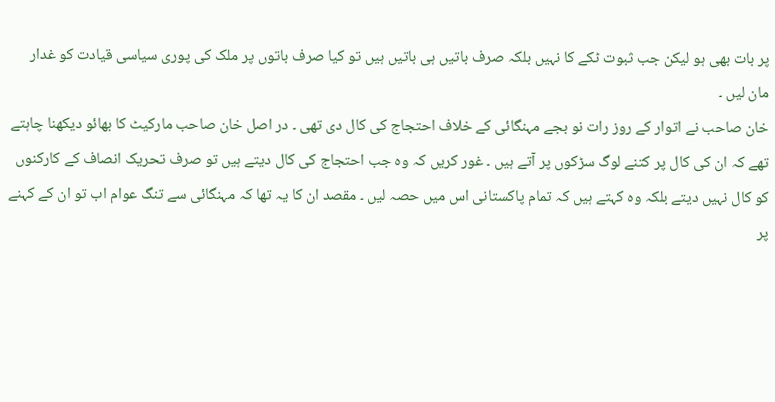پر بات بھی ہو لیکن جب ثبوت ٹکے کا نہیں بلکہ صرف باتیں ہی باتیں ہیں تو کیا صرف باتوں پر ملک کی پوری سیاسی قیادت کو غدار مان لیں ۔
خان صاحب نے اتوار کے روز رات نو بجے مہنگائی کے خلاف احتجاج کی کال دی تھی ۔ در اصل خان صاحب مارکیٹ کا بھائو دیکھنا چاہتے تھے کہ ان کی کال پر کتنے لوگ سڑکوں پر آتے ہیں ۔ غور کریں کہ وہ جب احتجاج کی کال دیتے ہیں تو صرف تحریک انصاف کے کارکنوں کو کال نہیں دیتے بلکہ وہ کہتے ہیں کہ تمام پاکستانی اس میں حصہ لیں ۔ مقصد ان کا یہ تھا کہ مہنگائی سے تنگ عوام اب تو ان کے کہنے پر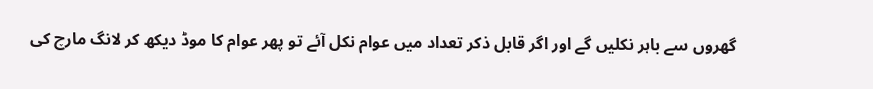گھروں سے باہر نکلیں گے اور اگر قابل ذکر تعداد میں عوام نکل آئے تو پھر عوام کا موڈ دیکھ کر لانگ مارچ کی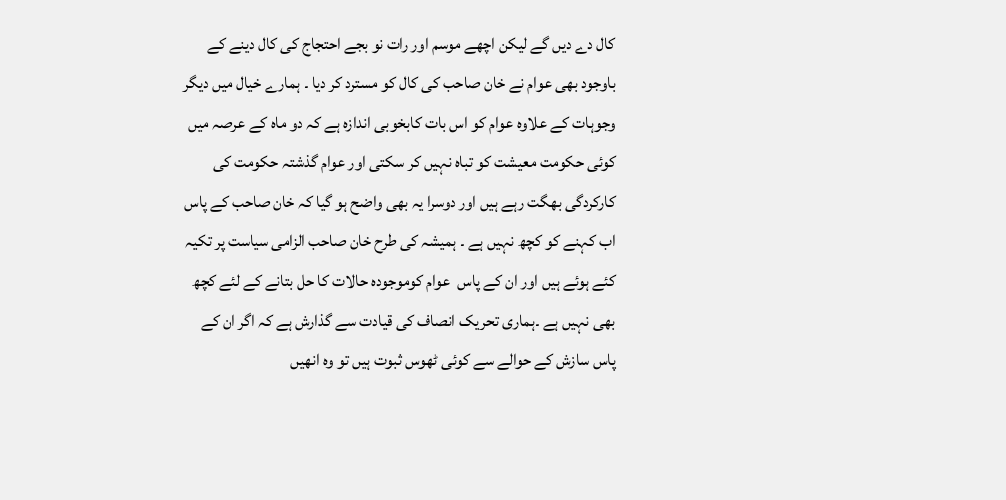کال دے دیں گے لیکن اچھے موسم اور رات نو بجے احتجاج کی کال دینے کے باوجود بھی عوام نے خان صاحب کی کال کو مسترد کر دیا ۔ ہمارے خیال میں دیگر وجوہات کے علاوہ عوام کو اس بات کابخوبی اندازہ ہے کہ دو ماہ کے عرصہ میں کوئی حکومت معیشت کو تباہ نہیں کر سکتی اور عوام گذشتہ حکومت کی کارکردگی بھگت رہے ہیں اور دوسرا یہ بھی واضح ہو گیا کہ خان صاحب کے پاس اب کہنے کو کچھ نہیں ہے ۔ ہمیشہ کی طرح خان صاحب الزامی سیاست پر تکیہ کئے ہوئے ہیں اور ان کے پاس  عوام کوموجودہ حالات کا حل بتانے کے لئے کچھ بھی نہیں ہے ۔ہماری تحریک انصاف کی قیادت سے گذارش ہے کہ اگر ان کے پاس سازش کے حوالے سے کوئی ٹھوس ثبوت ہیں تو وہ انھیں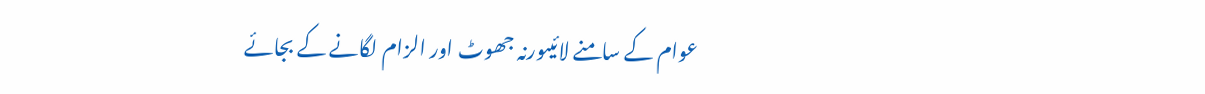عوام کے سامنے لائیںورنہ جھوٹ اور الزام لگانے کے بجائے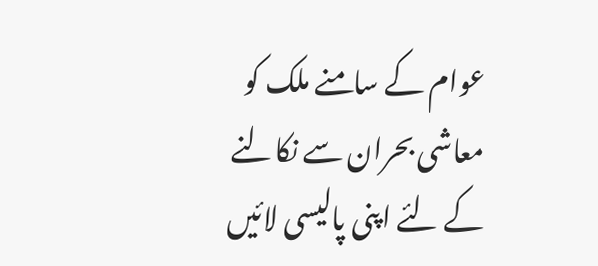عوام کے سامنے ملک کو معاشی بحران سے نکالنے کے لئے اپنی پالیسی لائیں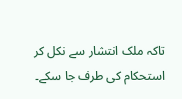تاکہ ملک انتشار سے نکل کر استحکام کی طرف جا سکے۔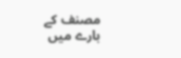مصنف کے بارے میں